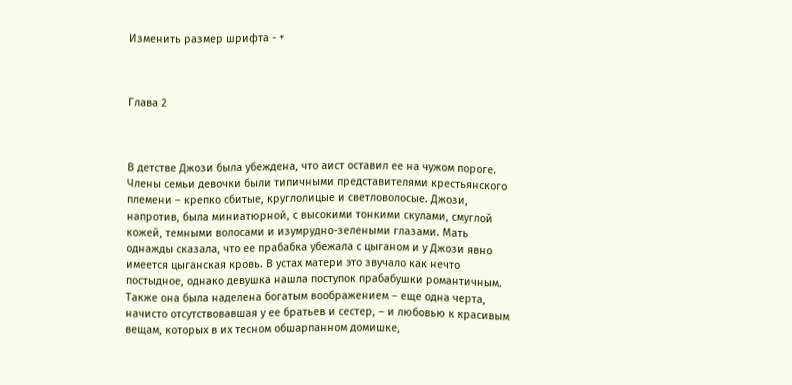Изменить размер шрифта - +



Глава 2



В детстве Джози была убеждена, что аист оставил ее на чужом пороге. Члены семьи девочки были типичными представителями крестьянского племени – крепко сбитые, круглолицые и светловолосые. Джози, напротив, была миниатюрной, с высокими тонкими скулами, смуглой кожей, темными волосами и изумрудно-зелеными глазами. Мать однажды сказала, что ее прабабка убежала с цыганом и у Джози явно имеется цыганская кровь. В устах матери это звучало как нечто постыдное, однако девушка нашла поступок прабабушки романтичным. Также она была наделена богатым воображением – еще одна черта, начисто отсутствовавшая у ее братьев и сестер, – и любовью к красивым вещам, которых в их тесном обшарпанном домишке,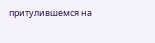притулившемся на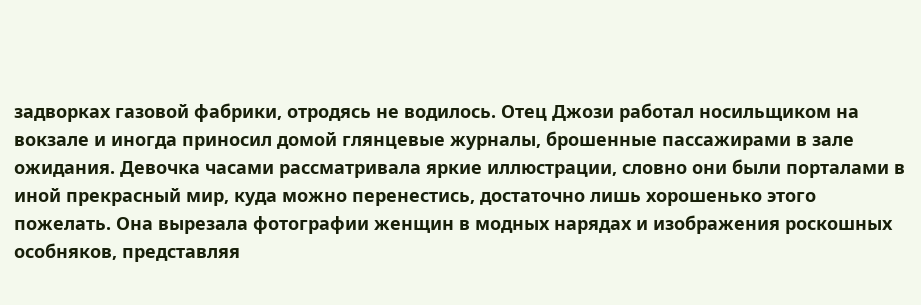задворках газовой фабрики, отродясь не водилось. Отец Джози работал носильщиком на вокзале и иногда приносил домой глянцевые журналы, брошенные пассажирами в зале ожидания. Девочка часами рассматривала яркие иллюстрации, словно они были порталами в иной прекрасный мир, куда можно перенестись, достаточно лишь хорошенько этого пожелать. Она вырезала фотографии женщин в модных нарядах и изображения роскошных особняков, представляя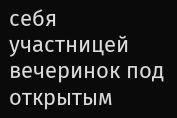себя участницей вечеринок под открытым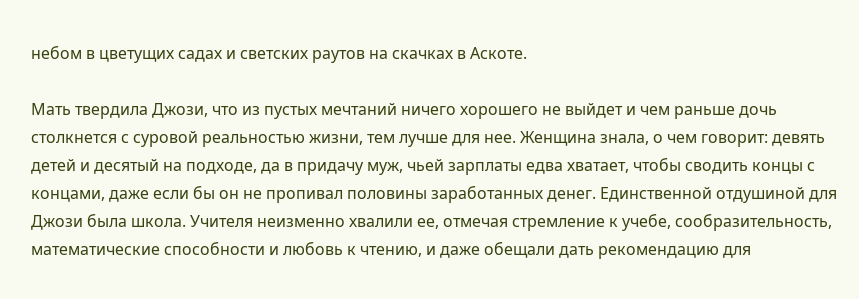небом в цветущих садах и светских раутов на скачках в Аскоте.

Мать твердила Джози, что из пустых мечтаний ничего хорошего не выйдет и чем раньше дочь столкнется с суровой реальностью жизни, тем лучше для нее. Женщина знала, о чем говорит: девять детей и десятый на подходе, да в придачу муж, чьей зарплаты едва хватает, чтобы сводить концы с концами, даже если бы он не пропивал половины заработанных денег. Единственной отдушиной для Джози была школа. Учителя неизменно хвалили ее, отмечая стремление к учебе, сообразительность, математические способности и любовь к чтению, и даже обещали дать рекомендацию для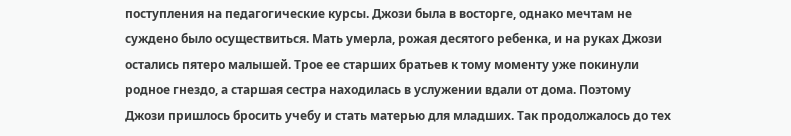поступления на педагогические курсы. Джози была в восторге, однако мечтам не суждено было осуществиться. Мать умерла, рожая десятого ребенка, и на руках Джози остались пятеро малышей. Трое ее старших братьев к тому моменту уже покинули родное гнездо, а старшая сестра находилась в услужении вдали от дома. Поэтому Джози пришлось бросить учебу и стать матерью для младших. Так продолжалось до тех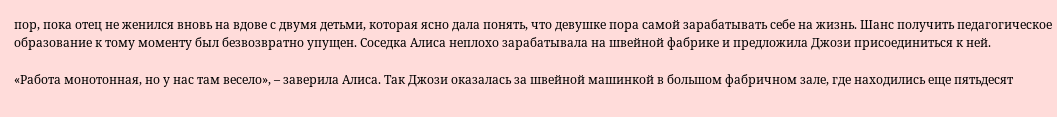пор, пока отец не женился вновь на вдове с двумя детьми, которая ясно дала понять, что девушке пора самой зарабатывать себе на жизнь. Шанс получить педагогическое образование к тому моменту был безвозвратно упущен. Соседка Алиса неплохо зарабатывала на швейной фабрике и предложила Джози присоединиться к ней.

«Работа монотонная, но у нас там весело», – заверила Алиса. Так Джози оказалась за швейной машинкой в большом фабричном зале, где находились еще пятьдесят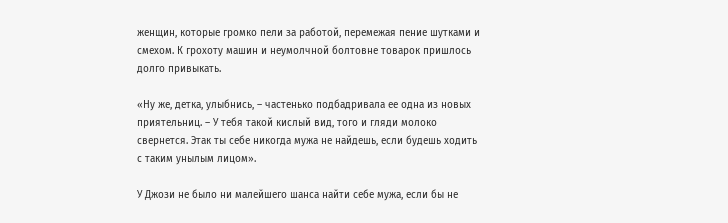женщин, которые громко пели за работой, перемежая пение шутками и смехом. К грохоту машин и неумолчной болтовне товарок пришлось долго привыкать.

«Ну же, детка, улыбнись, – частенько подбадривала ее одна из новых приятельниц. – У тебя такой кислый вид, того и гляди молоко свернется. Этак ты себе никогда мужа не найдешь, если будешь ходить с таким унылым лицом».

У Джози не было ни малейшего шанса найти себе мужа, если бы не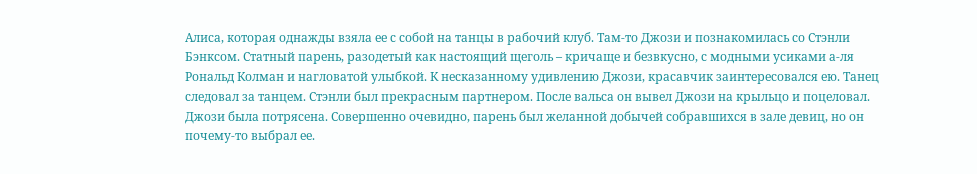Алиса, которая однажды взяла ее с собой на танцы в рабочий клуб. Там-то Джози и познакомилась со Стэнли Бэнксом. Статный парень, разодетый как настоящий щеголь – кричаще и безвкусно, с модными усиками а-ля Рональд Колман и нагловатой улыбкой. К несказанному удивлению Джози, красавчик заинтересовался ею. Танец следовал за танцем. Стэнли был прекрасным партнером. После вальса он вывел Джози на крыльцо и поцеловал. Джози была потрясена. Совершенно очевидно, парень был желанной добычей собравшихся в зале девиц, но он почему-то выбрал ее.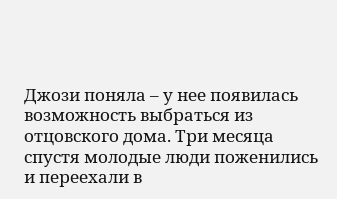Джози поняла – у нее появилась возможность выбраться из отцовского дома. Три месяца спустя молодые люди поженились и переехали в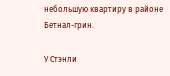небольшую квартиру в районе Бетнал-грин.

У Стэнли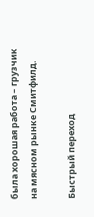была хорошая работа – грузчик на мясном рынке Смитфилд.

Быстрый переход